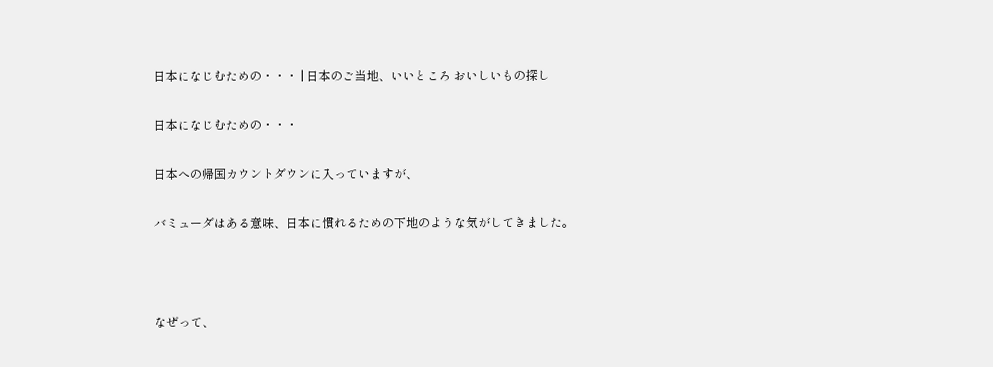日本になじむための・・・ | 日本のご当地、いいところ おいしいもの探し

日本になじむための・・・

日本への帰国カウントダウンに入っていますが、

バミューダはある意味、日本に慣れるための下地のような気がしてきました。



なぜって、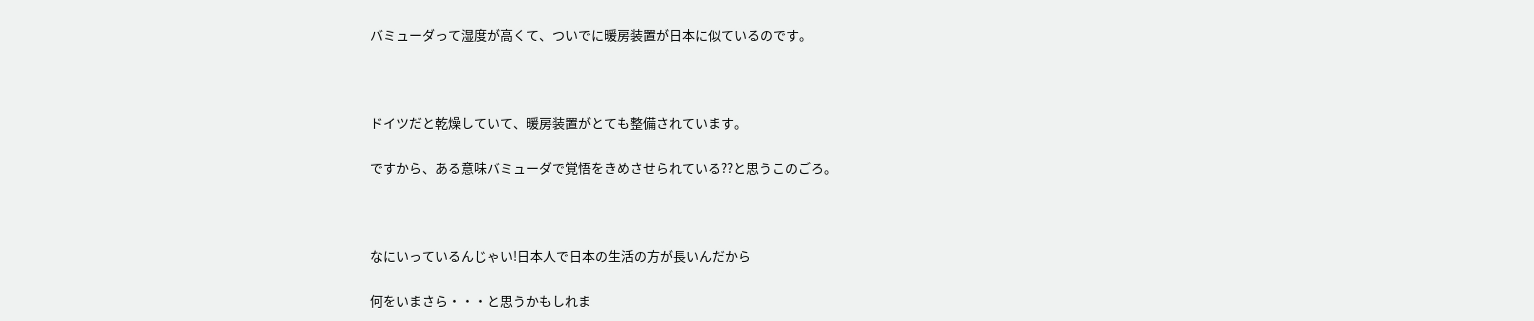バミューダって湿度が高くて、ついでに暖房装置が日本に似ているのです。



ドイツだと乾燥していて、暖房装置がとても整備されています。

ですから、ある意味バミューダで覚悟をきめさせられている??と思うこのごろ。



なにいっているんじゃい!日本人で日本の生活の方が長いんだから

何をいまさら・・・と思うかもしれま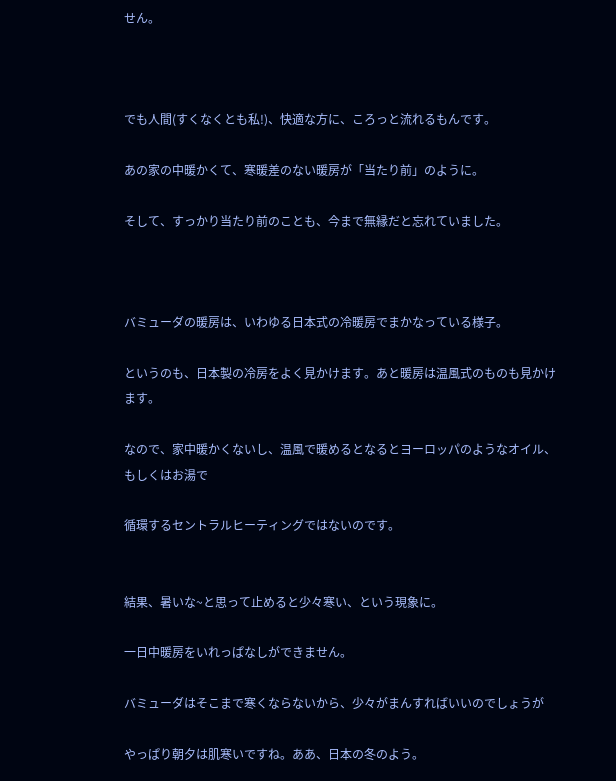せん。



でも人間(すくなくとも私!)、快適な方に、ころっと流れるもんです。

あの家の中暖かくて、寒暖差のない暖房が「当たり前」のように。

そして、すっかり当たり前のことも、今まで無縁だと忘れていました。



バミューダの暖房は、いわゆる日本式の冷暖房でまかなっている様子。

というのも、日本製の冷房をよく見かけます。あと暖房は温風式のものも見かけます。

なので、家中暖かくないし、温風で暖めるとなるとヨーロッパのようなオイル、もしくはお湯で

循環するセントラルヒーティングではないのです。


結果、暑いな~と思って止めると少々寒い、という現象に。

一日中暖房をいれっぱなしができません。

バミューダはそこまで寒くならないから、少々がまんすればいいのでしょうが

やっぱり朝夕は肌寒いですね。ああ、日本の冬のよう。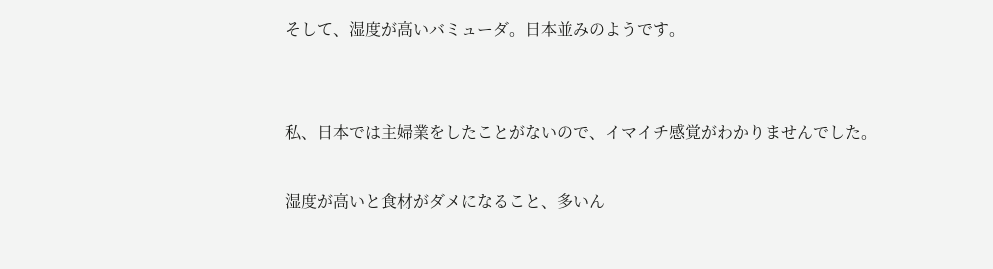そして、湿度が高いバミューダ。日本並みのようです。


私、日本では主婦業をしたことがないので、イマイチ感覚がわかりませんでした。

湿度が高いと食材がダメになること、多いん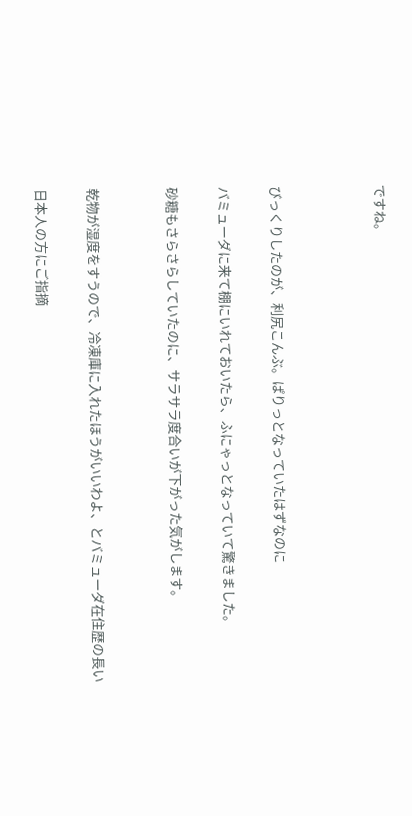ですね。



びっくりしたのが、利尻こんぶ。ぱりっとなっていたはずなのに

バミューダに来て棚にいれておいたら、ふにゃっとなっていて驚きました。

砂糖もさらさらしていたのに、サラサラ度合いが下がった気がします。


乾物が湿度をすうので、冷凍庫に入れたほうがいいわよ、とバミューダ在住歴の長い

日本人の方にご指摘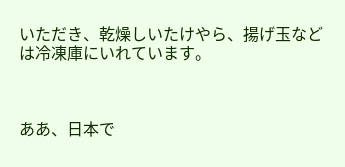いただき、乾燥しいたけやら、揚げ玉などは冷凍庫にいれています。



ああ、日本で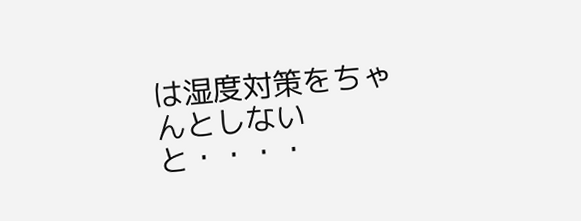は湿度対策をちゃんとしないと・・・・